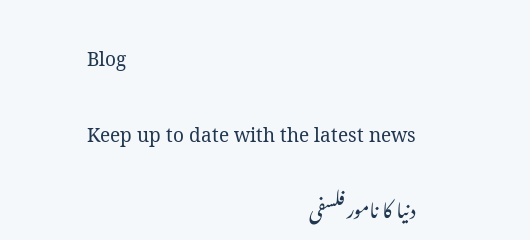Blog

Keep up to date with the latest news

دنیا کا نامور فلسفی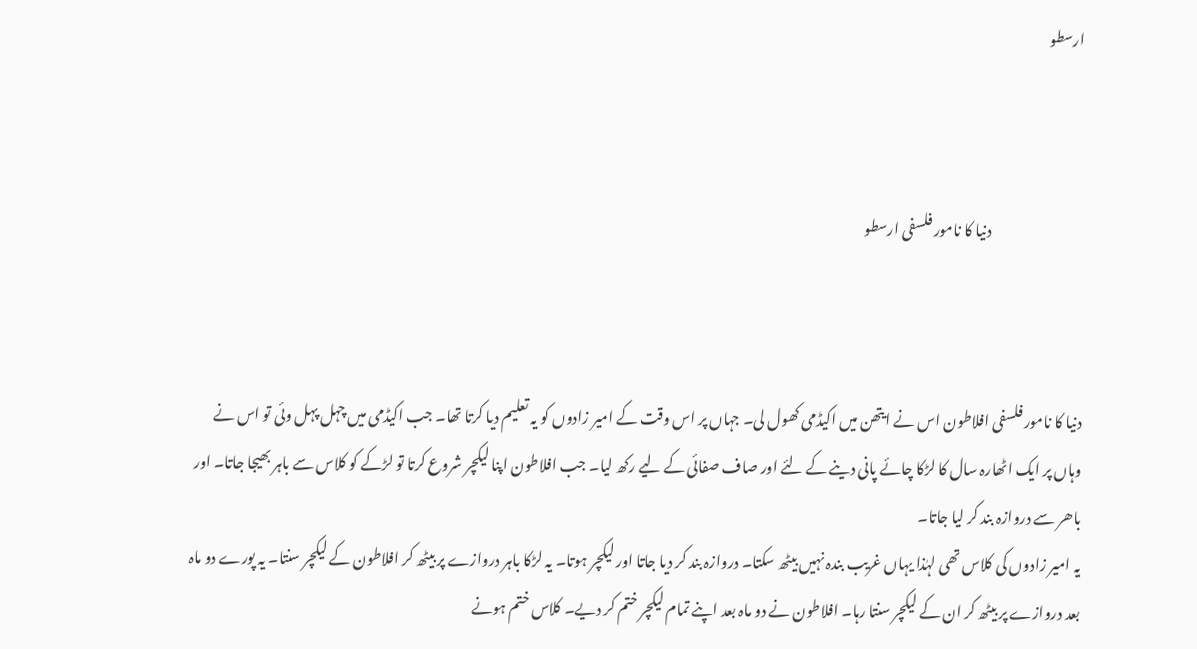ارسطو



                                دنیا کا نامور فلسفی ارسطو



دنیا کا نامور فلسفی افلاطون اس نے ایتھن میں اکیڈمی کھول لی۔ جہاں پر اس وقت کے امیر زادوں کو یہ تعلیم دیا کرتا تھا۔ جب اکیڈمی میں چہل پہل وئی تو اس نے وہاں پر ایک اٹھارہ سال کا لڑکا چائے پانی دینے کے لئے اور صاف صفائی کے لیے رکھ لیا۔ جب افلاطون اپنا لیکچر شروع کرتا تو لڑکے کو کلاس سے باہر بھیجا جاتا۔ اور باھر سے دروازہ بند کر لیا جاتا۔
یہ امیر زادوں کی کلاس تھی لہٰذا یہاں غریب بندہ نہیں بیٹھ سکتا۔ دروازہ بند کر دیا جاتا اور لیکچر ہوتا۔ یہ لڑکا باہر دروازے پر بیٹھ کر افلاطون کے لیکچر سنتا۔ یہ پورے دو ماہ بعد دروازے پر بیٹھ کر ان کے لیکچر سنتا رہا۔ افلاطون نے دو ماہ بعد اپنے تمام لیکچر ختم کر دیے۔ کلاس ختم ہونے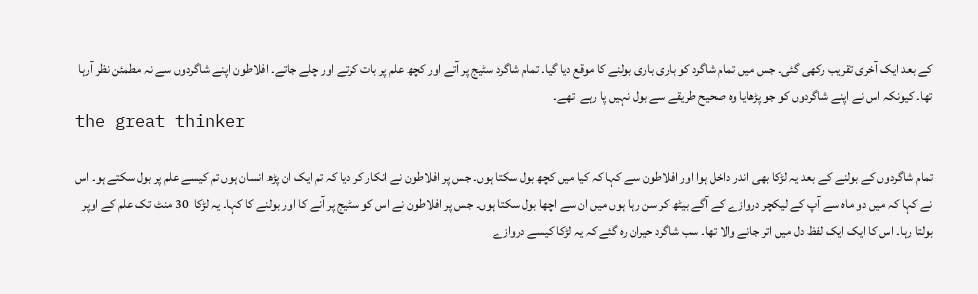کے بعد ایک آخری تقریب رکھی گئی۔ جس میں تمام شاگرد کو باری باری بولنے کا موقع دیا گیا۔ تمام شاگرد سٹیج پر آتے اور کچھ علم پر بات کرتے اور چلے جاتے۔ افلاطون اپنے شاگردوں سے نہ مطمئن نظر آرہا تھا۔ کیونکہ اس نے اپنے شاگردوں کو جو پڑھایا وہ صحیح طریقے سے بول نہیں پا رہے  تھے۔
the great thinker

تمام شاگردوں کے بولنے کے بعد یہ لڑکا بھی اندر داخل ہوا اور افلاطون سے کہا کہ کیا میں کچھ بول سکتا ہوں۔ جس پر افلاطون نے انکار کر دیا کہ تم ایک ان پڑھ انسان ہوں تم کیسے علم پر بول سکتے ہو۔ اس نے کہا کہ میں دو ماہ سے آپ کے لیکچر دروازے کے آگے بیٹھ کر سن رہا ہوں میں ان سے اچھا بول سکتا ہوں۔ جس پر افلاطون نے اس کو سٹیج پر آنے کا اور بولنے کا کہا۔ یہ لڑکا  30 منٹ تک علم کے اوپر بولتا رہا۔ اس کا ایک ایک لفظ دل میں اتر جانے والا تھا۔ سب شاگرد حیران رہ گئے کہ یہ لڑکا کیسے دروازے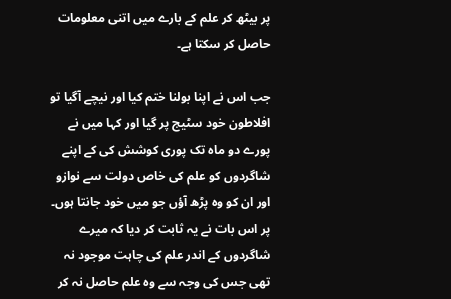پر بیٹھ کر علم کے بارے میں اتنی معلومات حاصل کر سکتا ہے۔

جب اس نے اپنا بولنا ختم کیا اور نیچے آگیا تو افلاطون خود سٹیج پر گیا اور کہا میں نے پورے دو ماہ تک پوری کوشش کی کے اپنے شاگردوں کو علم کی خاص دولت سے نوازو اور ان کو وہ پڑھ آؤں جو میں خود جانتا ہوں۔ پر اس بات نے یہ ثابت کر دیا کہ میرے شاگردوں کے اندر علم کی چاہت موجود نہ تھی جس کی وجہ سے وہ علم حاصل نہ کر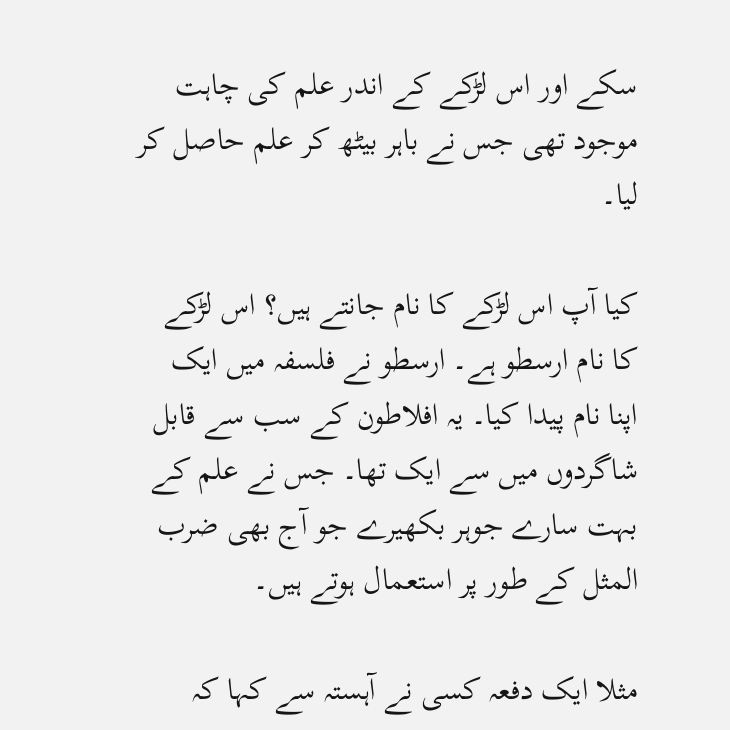سکے اور اس لڑکے کے اندر علم کی چاہت موجود تھی جس نے باہر بیٹھ کر علم حاصل کر لیا۔

کیا آپ اس لڑکے کا نام جانتے ہیں؟ اس لڑکے کا نام ارسطو ہے۔ ارسطو نے فلسفہ میں ایک اپنا نام پیدا کیا۔ یہ افلاطون کے سب سے قابل شاگردوں میں سے ایک تھا۔ جس نے علم کے بہت سارے جوہر بکھیرے جو آج بھی ضرب المثل کے طور پر استعمال ہوتے ہیں۔

مثلا ایک دفعہ کسی نے آہستہ سے کہا کہ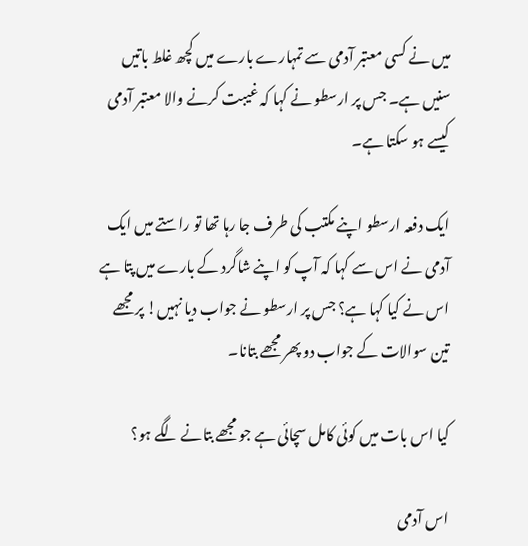میں نے کسی معتبر آدمی سے تمہارے بارے میں کچھ غلط باتیں سنیں ہے۔ جس پر ارسطو نے کہا کہ غیبت کرنے والا معتبر آدمی کیسے ہو سکتا ہے۔

ایک دفعہ ارسطو اپنے مکتب کی طرف جا رہا تھا تو راستے میں ایک آدمی نے اس سے کہا کہ آپ کو اپنے شاگرد کے بارے میں پتا ہے اس نے کیا کہا ہے؟ جس پر ارسطو نے جواب دیا نہیں! پر مجھے تین سوالات کے جواب دو پھر مجھے بتانا۔

کیا اس بات میں کوئی کامل سچائی ہے جو مجھے بتانے لگے ہو؟

اس آدمی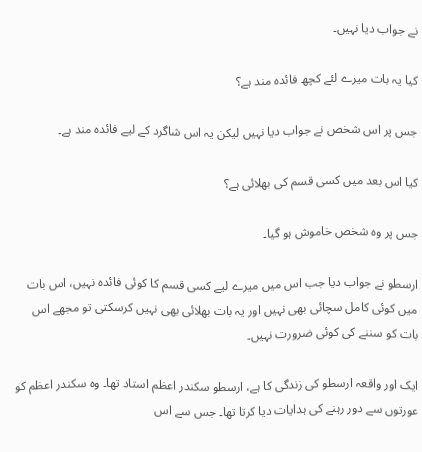نے جواب دیا نہیں۔

کیا یہ بات میرے لئے کچھ فائدہ مند ہے؟

جس پر اس شخص نے جواب دیا نہیں لیکن یہ اس شاگرد کے لیے فائدہ مند ہے۔

کیا اس بعد میں کسی قسم کی بھلائی ہے؟

جس پر وہ شخص خاموش ہو گیا۔

ارسطو نے جواب دیا جب اس میں میرے لیے کسی قسم کا کوئی فائدہ نہیں، اس بات میں کوئی کامل سچائی بھی نہیں اور یہ بات بھلائی بھی نہیں کرسکتی تو مجھے اس بات کو سننے کی کوئی ضرورت نہیں۔

ایک اور واقعہ ارسطو کی زندگی کا ہے، ارسطو سکندر اعظم استاد تھا۔ وہ سکندر اعظم کو عورتوں سے دور رہنے کی ہدایات دیا کرتا تھا۔ جس سے اس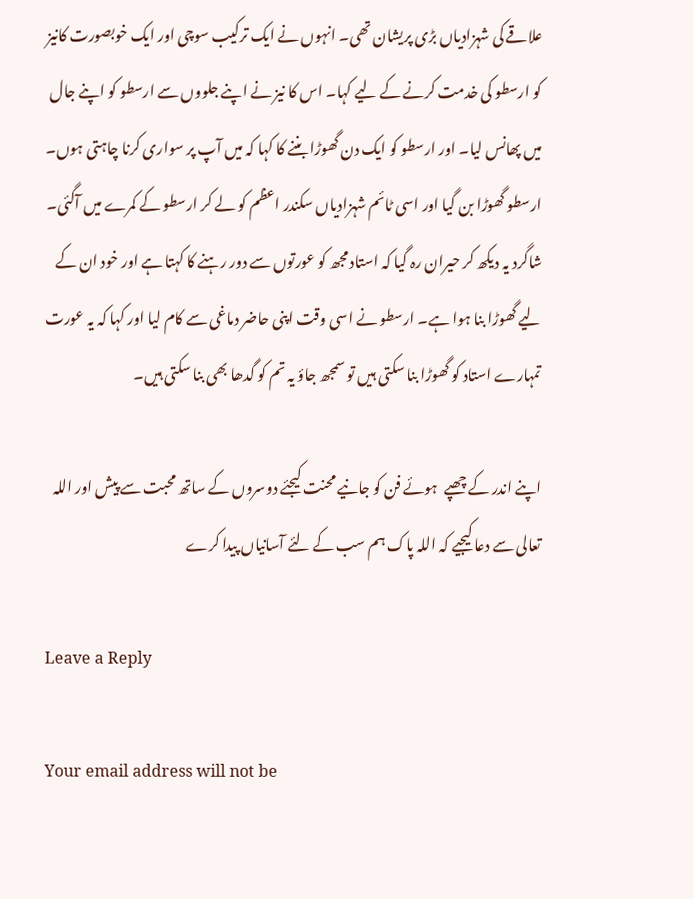علاقے کی شہزادیاں بڑی پریشان تھی۔ انہوں نے ایک ترکیب سوچی اور ایک خوبصورت کانیز کو ارسطو کی خدمت کرنے کے لیے کہا۔ اس کا نیز نے اپنے جلووں سے ارسطو کو اپنے جال میں پھانس لیا۔ اور ارسطو کو ایک دن گھوڑا بننے کا کہا کہ میں آپ پر سواری کرنا چاہتی ہوں۔ ارسطو گھوڑا بن گیا اور اسی ٹائم شہزادیاں سکندر اعظم کو لے کر ارسطو کے کمرے میں آگئی۔ شاگرد یہ دیکھ کر حیران رہ گیا کہ استاد مجھ کو عورتوں سے دور رہنے کا کہتا ہے اور خود ان کے لیے گھوڑا بنا ہوا ہے۔ ارسطو نے اسی وقت اپنی حاضر دماغی سے کام لیا اور کہا کہ یہ عورت تمہارے استاد کو گھوڑا بنا سکتی ہیں تو سمجھ جاؤ یہ تم کو گدھا بھی بنا سکتی ہیں۔

اپنے اندر کے چھپے  ہوئے فن کو جانیے محنت کیجئے دوسروں کے ساتھ محبت سے پیش اور اللہ تعالی سے دعا کیجیے کہ اللہ پاک ہم سب کے لئے آسانیاں پیدا کرے

Leave a Reply

Your email address will not be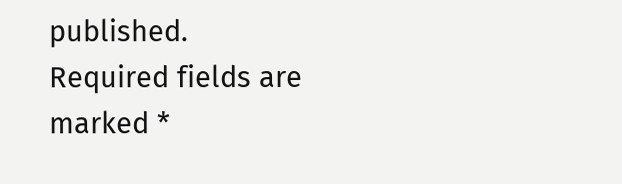published. Required fields are marked *